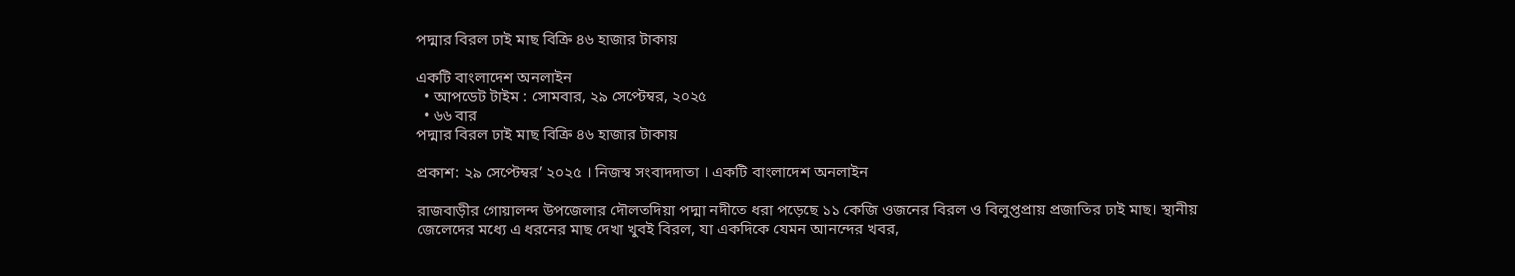পদ্মার বিরল ঢাই মাছ বিক্রি ৪৬ হাজার টাকায়

একটি বাংলাদেশ অনলাইন
  • আপডেট টাইম : সোমবার, ২৯ সেপ্টেম্বর, ২০২৫
  • ৬৬ বার
পদ্মার বিরল ঢাই মাছ বিক্রি ৪৬ হাজার টাকায়

প্রকাশ: ২৯ সেপ্টেম্বর’ ২০২৫ । নিজস্ব সংবাদদাতা । একটি বাংলাদেশ অনলাইন

রাজবাড়ীর গোয়ালন্দ উপজেলার দৌলতদিয়া পদ্মা নদীতে ধরা পড়েছে ১১ কেজি ওজনের বিরল ও বিলুপ্তপ্রায় প্রজাতির ঢাই মাছ। স্থানীয় জেলেদের মধ্যে এ ধরনের মাছ দেখা খুবই বিরল, যা একদিকে যেমন আনন্দের খবর,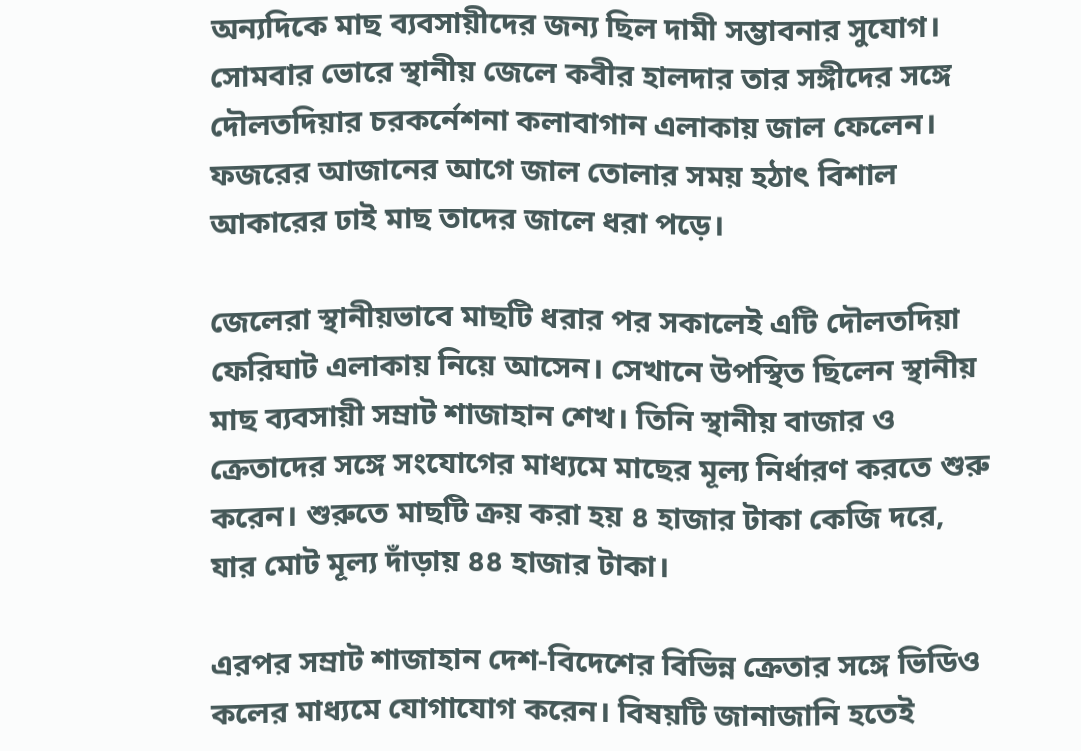অন্যদিকে মাছ ব্যবসায়ীদের জন্য ছিল দামী সম্ভাবনার সুযোগ। সোমবার ভোরে স্থানীয় জেলে কবীর হালদার তার সঙ্গীদের সঙ্গে দৌলতদিয়ার চরকর্নেশনা কলাবাগান এলাকায় জাল ফেলেন। ফজরের আজানের আগে জাল তোলার সময় হঠাৎ বিশাল আকারের ঢাই মাছ তাদের জালে ধরা পড়ে।

জেলেরা স্থানীয়ভাবে মাছটি ধরার পর সকালেই এটি দৌলতদিয়া ফেরিঘাট এলাকায় নিয়ে আসেন। সেখানে উপস্থিত ছিলেন স্থানীয় মাছ ব্যবসায়ী সম্রাট শাজাহান শেখ। তিনি স্থানীয় বাজার ও ক্রেতাদের সঙ্গে সংযোগের মাধ্যমে মাছের মূল্য নির্ধারণ করতে শুরু করেন। শুরুতে মাছটি ক্রয় করা হয় ৪ হাজার টাকা কেজি দরে, যার মোট মূল্য দাঁড়ায় ৪৪ হাজার টাকা।

এরপর সম্রাট শাজাহান দেশ-বিদেশের বিভিন্ন ক্রেতার সঙ্গে ভিডিও কলের মাধ্যমে যোগাযোগ করেন। বিষয়টি জানাজানি হতেই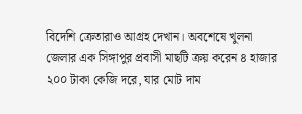বিদেশি ক্রেতারাও আগ্রহ দেখান। অবশেষে খুলনা জেলার এক সিঙ্গাপুর প্রবাসী মাছটি ক্রয় করেন ৪ হাজার ২০০ টাকা কেজি দরে, যার মোট দাম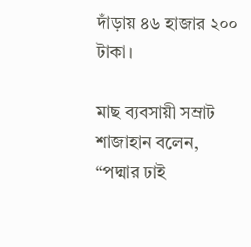দাঁড়ায় ৪৬ হাজার ২০০ টাকা।

মাছ ব্যবসায়ী সম্রাট শাজাহান বলেন, “পদ্মার ঢাই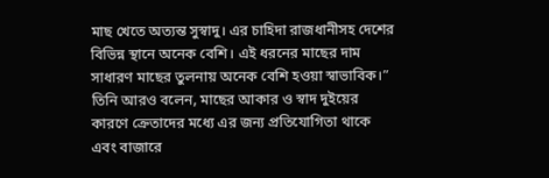মাছ খেতে অত্যন্ত সুস্বাদু। এর চাহিদা রাজধানীসহ দেশের বিভিন্ন স্থানে অনেক বেশি। এই ধরনের মাছের দাম সাধারণ মাছের তুলনায় অনেক বেশি হওয়া স্বাভাবিক।” তিনি আরও বলেন, মাছের আকার ও স্বাদ দুইয়ের কারণে ক্রেতাদের মধ্যে এর জন্য প্রতিযোগিতা থাকে এবং বাজারে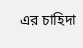এর চাহিদা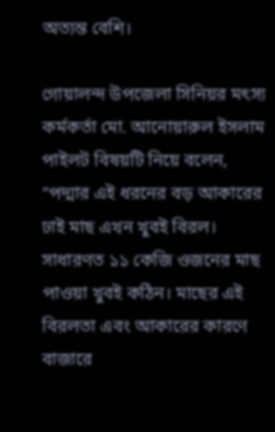অত্যন্ত বেশি।

গোয়ালন্দ উপজেলা সিনিয়র মৎস্য কর্মকর্তা মো. আনোয়ারুল ইসলাম পাইলট বিষয়টি নিয়ে বলেন, “পদ্মার এই ধরনের বড় আকারের ঢাই মাছ এখন খুবই বিরল। সাধারণত ১১ কেজি ওজনের মাছ পাওয়া খুবই কঠিন। মাছের এই বিরলতা এবং আকারের কারণে বাজারে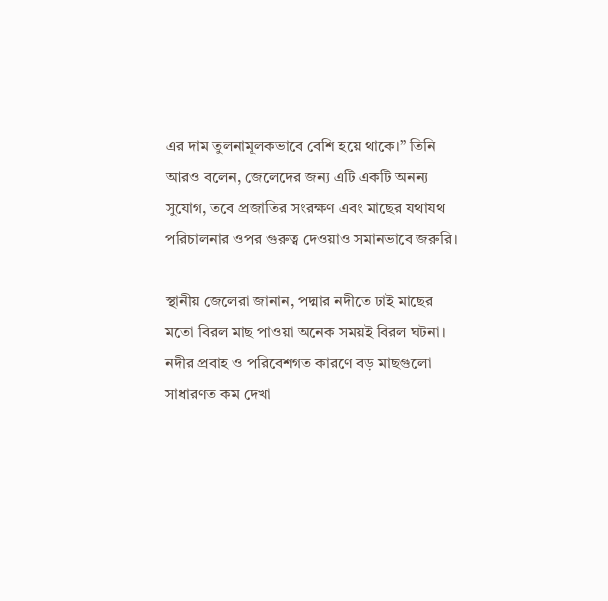এর দাম তুলনামূলকভাবে বেশি হয়ে থাকে।” তিনি আরও বলেন, জেলেদের জন্য এটি একটি অনন্য সুযোগ, তবে প্রজাতির সংরক্ষণ এবং মাছের যথাযথ পরিচালনার ওপর গুরুত্ব দেওয়াও সমানভাবে জরুরি।

স্থানীয় জেলেরা জানান, পদ্মার নদীতে ঢাই মাছের মতো বিরল মাছ পাওয়া অনেক সময়ই বিরল ঘটনা। নদীর প্রবাহ ও পরিবেশগত কারণে বড় মাছগুলো সাধারণত কম দেখা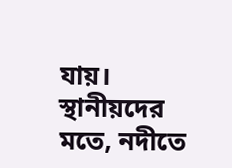যায়। স্থানীয়দের মতে, নদীতে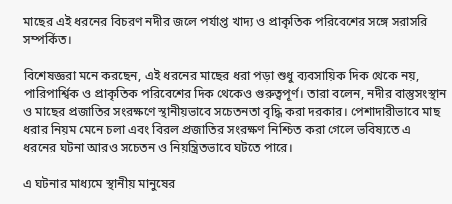মাছের এই ধরনের বিচরণ নদীর জলে পর্যাপ্ত খাদ্য ও প্রাকৃতিক পরিবেশের সঙ্গে সরাসরি সম্পর্কিত।

বিশেষজ্ঞরা মনে করছেন, এই ধরনের মাছের ধরা পড়া শুধু ব্যবসায়িক দিক থেকে নয়, পারিপার্শ্বিক ও প্রাকৃতিক পরিবেশের দিক থেকেও গুরুত্বপূর্ণ। তারা বলেন, নদীর বাস্তুসংস্থান ও মাছের প্রজাতির সংরক্ষণে স্থানীয়ভাবে সচেতনতা বৃদ্ধি করা দরকার। পেশাদারীভাবে মাছ ধরার নিয়ম মেনে চলা এবং বিরল প্রজাতির সংরক্ষণ নিশ্চিত করা গেলে ভবিষ্যতে এ ধরনের ঘটনা আরও সচেতন ও নিয়ন্ত্রিতভাবে ঘটতে পারে।

এ ঘটনার মাধ্যমে স্থানীয় মানুষের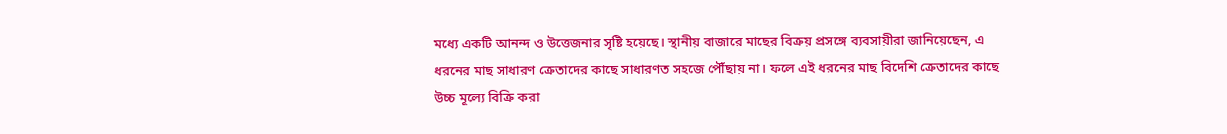মধ্যে একটি আনন্দ ও উত্তেজনার সৃষ্টি হয়েছে। স্থানীয় বাজারে মাছের বিক্রয় প্রসঙ্গে ব্যবসায়ীরা জানিয়েছেন, এ ধরনের মাছ সাধারণ ক্রেতাদের কাছে সাধারণত সহজে পৌঁছায় না। ফলে এই ধরনের মাছ বিদেশি ক্রেতাদের কাছে উচ্চ মূল্যে বিক্রি করা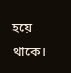হয়ে থাকে।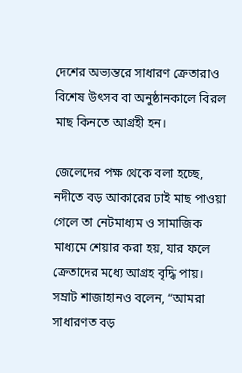দেশের অভ্যন্তরে সাধারণ ক্রেতারাও বিশেষ উৎসব বা অনুষ্ঠানকালে বিরল মাছ কিনতে আগ্রহী হন।

জেলেদের পক্ষ থেকে বলা হচ্ছে, নদীতে বড় আকারের ঢাই মাছ পাওয়া গেলে তা নেটমাধ্যম ও সামাজিক মাধ্যমে শেয়ার করা হয়, যার ফলে ক্রেতাদের মধ্যে আগ্রহ বৃদ্ধি পায়। সম্রাট শাজাহানও বলেন, “আমরা সাধারণত বড়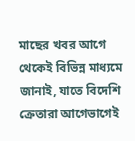মাছের খবর আগে থেকেই বিভিন্ন মাধ্যমে জানাই, যাতে বিদেশি ক্রেতারা আগেভাগেই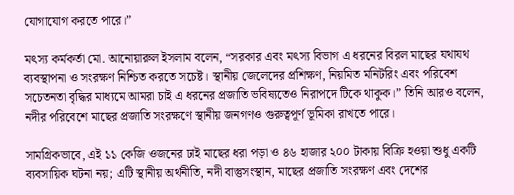যোগাযোগ করতে পারে।”

মৎস্য কর্মকর্তা মো. আনোয়ারুল ইসলাম বলেন, “সরকার এবং মৎস্য বিভাগ এ ধরনের বিরল মাছের যথাযথ ব্যবস্থাপনা ও সংরক্ষণ নিশ্চিত করতে সচেষ্ট। স্থানীয় জেলেদের প্রশিক্ষণ, নিয়মিত মনিটরিং এবং পরিবেশ সচেতনতা বৃদ্ধির মাধ্যমে আমরা চাই এ ধরনের প্রজাতি ভবিষ্যতেও নিরাপদে টিকে থাকুক।” তিনি আরও বলেন, নদীর পরিবেশে মাছের প্রজাতি সংরক্ষণে স্থানীয় জনগণও গুরুত্বপূর্ণ ভূমিকা রাখতে পারে।

সামগ্রিকভাবে, এই ১১ কেজি ওজনের ঢাই মাছের ধরা পড়া ও ৪৬ হাজার ২০০ টাকায় বিক্রি হওয়া শুধু একটি ব্যবসায়িক ঘটনা নয়; এটি স্থানীয় অর্থনীতি, নদী বাস্তুসংস্থান, মাছের প্রজাতি সংরক্ষণ এবং দেশের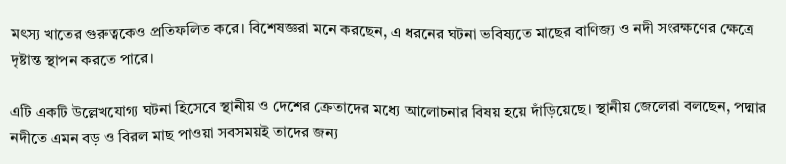মৎস্য খাতের গুরুত্বকেও প্রতিফলিত করে। বিশেষজ্ঞরা মনে করছেন, এ ধরনের ঘটনা ভবিষ্যতে মাছের বাণিজ্য ও নদী সংরক্ষণের ক্ষেত্রে দৃষ্টান্ত স্থাপন করতে পারে।

এটি একটি উল্লেখযোগ্য ঘটনা হিসেবে স্থানীয় ও দেশের ক্রেতাদের মধ্যে আলোচনার বিষয় হয়ে দাঁড়িয়েছে। স্থানীয় জেলেরা বলছেন, পদ্মার নদীতে এমন বড় ও বিরল মাছ পাওয়া সবসময়ই তাদের জন্য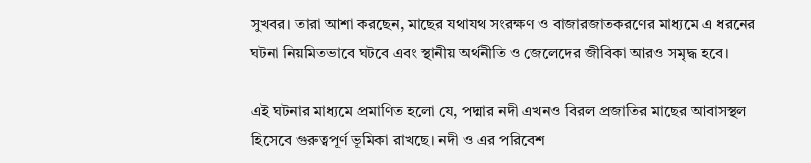সুখবর। তারা আশা করছেন, মাছের যথাযথ সংরক্ষণ ও বাজারজাতকরণের মাধ্যমে এ ধরনের ঘটনা নিয়মিতভাবে ঘটবে এবং স্থানীয় অর্থনীতি ও জেলেদের জীবিকা আরও সমৃদ্ধ হবে।

এই ঘটনার মাধ্যমে প্রমাণিত হলো যে, পদ্মার নদী এখনও বিরল প্রজাতির মাছের আবাসস্থল হিসেবে গুরুত্বপূর্ণ ভূমিকা রাখছে। নদী ও এর পরিবেশ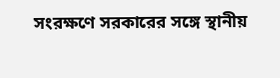সংরক্ষণে সরকারের সঙ্গে স্থানীয়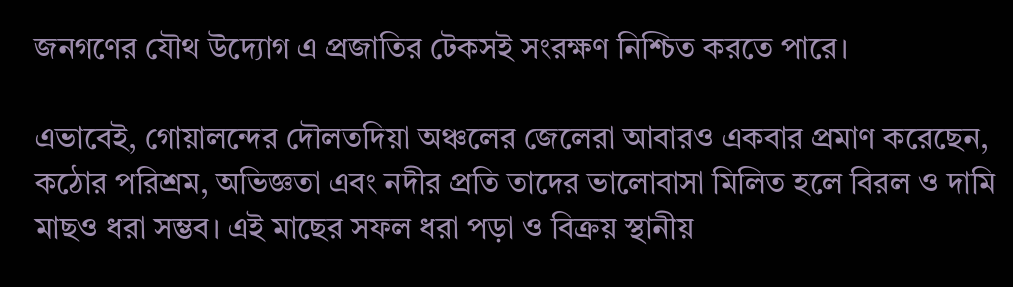জনগণের যৌথ উদ্যোগ এ প্রজাতির টেকসই সংরক্ষণ নিশ্চিত করতে পারে।

এভাবেই, গোয়ালন্দের দৌলতদিয়া অঞ্চলের জেলেরা আবারও একবার প্রমাণ করেছেন, কঠোর পরিশ্রম, অভিজ্ঞতা এবং নদীর প্রতি তাদের ভালোবাসা মিলিত হলে বিরল ও দামি মাছও ধরা সম্ভব। এই মাছের সফল ধরা পড়া ও বিক্রয় স্থানীয়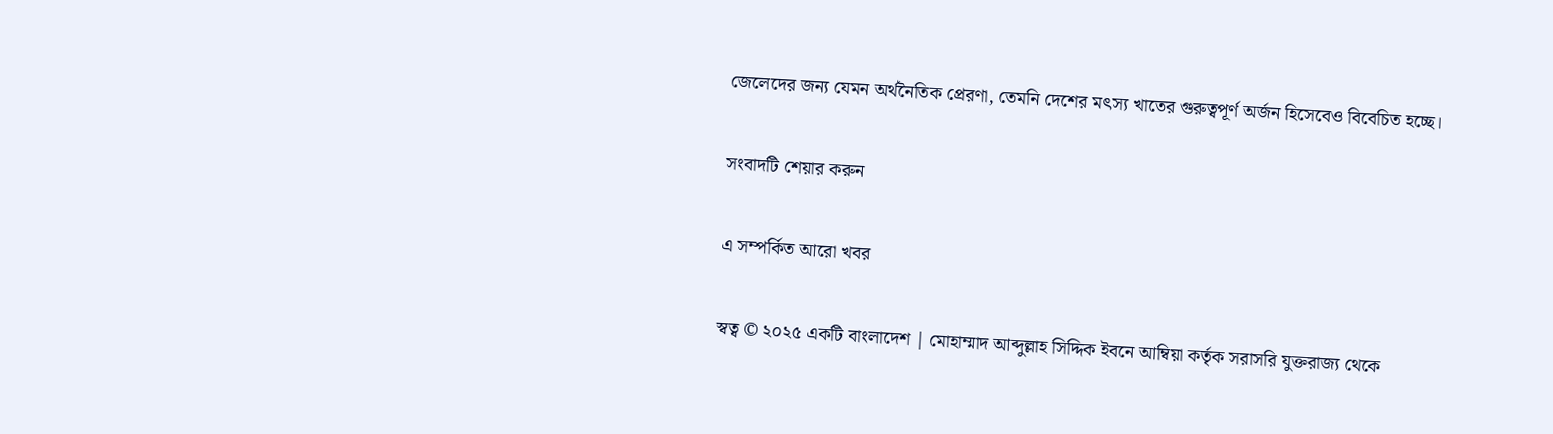জেলেদের জন্য যেমন অর্থনৈতিক প্রেরণা, তেমনি দেশের মৎস্য খাতের গুরুত্বপূর্ণ অর্জন হিসেবেও বিবেচিত হচ্ছে।

সংবাদটি শেয়ার করুন

এ সম্পর্কিত আরো খবর

স্বত্ব © ২০২৫ একটি বাংলাদেশ | মোহাম্মাদ আব্দুল্লাহ সিদ্দিক ইবনে আম্বিয়া কর্তৃক সরাসরি যুক্তরাজ্য থেকে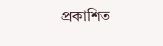প্রকাশিত